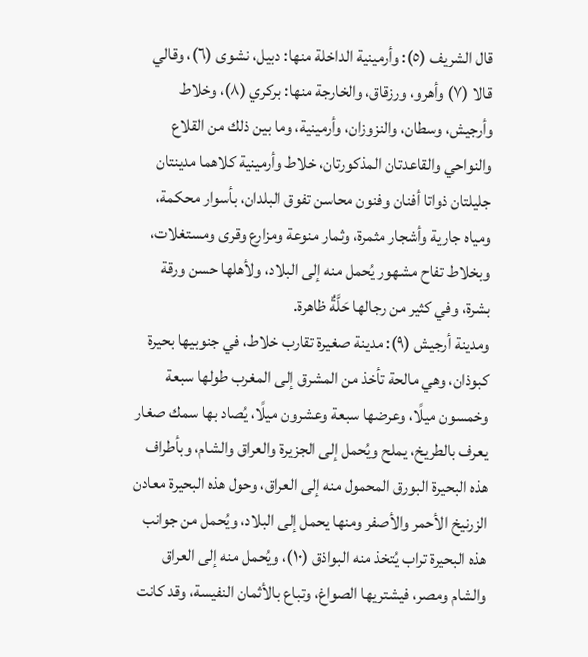قال الشريف (٥): وأرمينية الداخلة منها: دبيل، نشوى (٦)، وقالي قالا (٧) وأهرو، ورزقاق، والخارجة منها: بركري (٨)، وخلاط وأرجيش، وسطان، والنزوزان، وأرمينية، وما بين ذلك من القلاع والنواحي والقاعدتان المذكورتان، خلاط وأرمينية كلاهما مدينتان جليلتان ذواتا أفنان وفنون محاسن تفوق البلدان، بأسوار محكمة، ومياه جارية وأشجار مثمرة، وثمار منوعة ومزارع وقرى ومستغلات، وبخلاط تفاح مشهور يُحمل منه إلى البلاد، ولأهلها حسن ورقة بشرة، وفي كثير من رجالها حَلَّةٌ ظاهرة.
ومدينة أرجيش (٩): مدينة صغيرة تقارب خلاط، في جنوبيها بحيرة كبوذان، وهي مالحة تأخذ من المشرق إلى المغرب طولها سبعة وخمسون ميلًا، وعرضها سبعة وعشرون ميلًا، يُصاد بها سمك صغار يعرف بالطريخ، يملح ويُحمل إلى الجزيرة والعراق والشام، وبأطراف هذه البحيرة البورق المحمول منه إلى العراق، وحول هذه البحيرة معادن الزرنيخ الأحمر والأصفر ومنها يحمل إلى البلاد، ويُحمل من جوانب هذه البحيرة تراب يُتخذ منه البواذق (١٠)، ويُحمل منه إلى العراق والشام ومصر، فيشتريها الصواغ، وتباع بالأثمان النفيسة، وقد كانت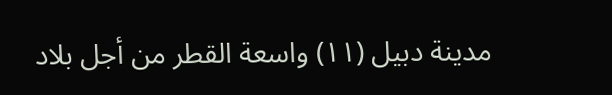مدينة دبيل (١١) واسعة القطر من أجل بلاد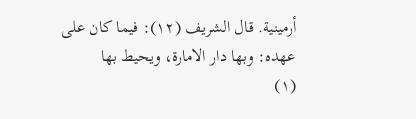أرمينية. قال الشريف (١٢): فيما كان على عهده: وبها دار الامارة، ويحيط بها
(١)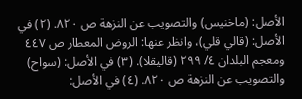الأصل: (ماخنيس) والتصويب عن النزهة ص ٨٢٠. (٢) في الأصل: (قالي قلي)، وانظر عنها: الروض المعطار ص ٤٤٧ ومعجم البلدان ٤/ ٢٩٩ (قاليقلا). (٣) في الأصل: (سواح) والتصويب عن النزهة ص ٨٢٠. (٤) في الأصل: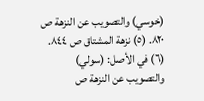(خوسي) والتصويب عن النزهة ص ٨٢٠. (٥) نزهة المشتاق ص ٨٤٤. (٦) في الأصل: (سولي) والتصويب عن النزهة ص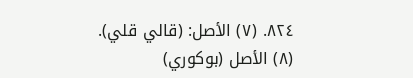٨٢٤. (٧) الأصل: (قالي قلي). (٨) الأصل (بوكوري)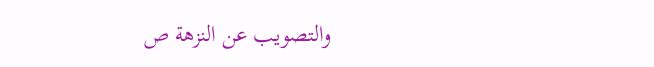والتصويب عن النزهة ص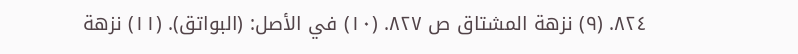٨٢٤. (٩) نزهة المشتاق ص ٨٢٧. (١٠) في الأصل: (البواتق). (١١) نزهة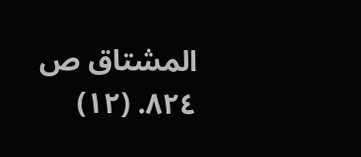المشتاق ص ٨٢٤. (١٢)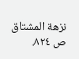نزهة المشتاق ص ٨٢٤.